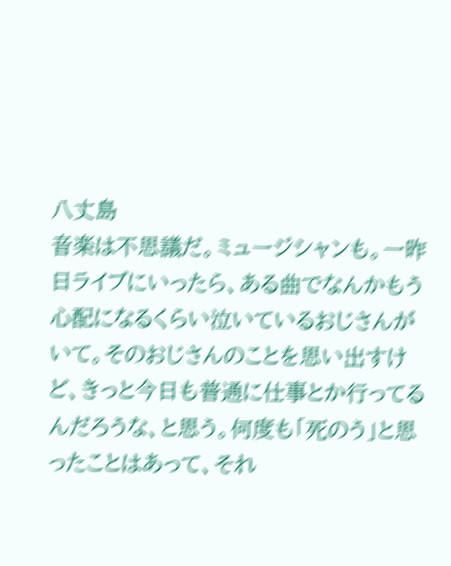八丈島
音楽は不思議だ。ミュージシャンも。一昨日ライブにいったら、ある曲でなんかもう心配になるくらい泣いているおじさんがいて。そのおじさんのことを思い出すけど、きっと今日も普通に仕事とか行ってるんだろうな、と思う。何度も「死のう」と思ったことはあって、それ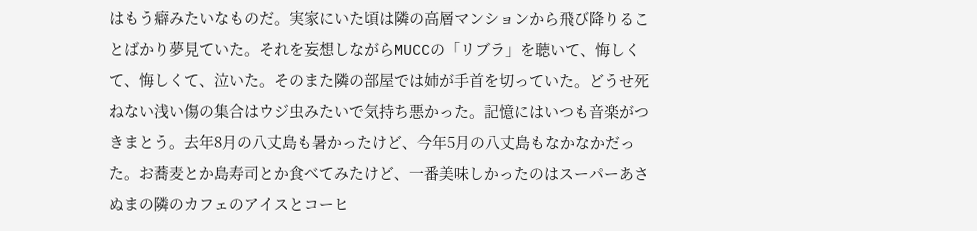はもう癖みたいなものだ。実家にいた頃は隣の高層マンションから飛び降りることばかり夢見ていた。それを妄想しながらMUCCの「リブラ」を聴いて、悔しくて、悔しくて、泣いた。そのまた隣の部屋では姉が手首を切っていた。どうせ死ねない浅い傷の集合はウジ虫みたいで気持ち悪かった。記憶にはいつも音楽がつきまとう。去年8月の八丈島も暑かったけど、今年5月の八丈島もなかなかだった。お蕎麦とか島寿司とか食べてみたけど、一番美味しかったのはスーパーあさぬまの隣のカフェのアイスとコーヒ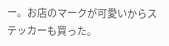ー。お店のマークが可愛いからステッカーも買った。